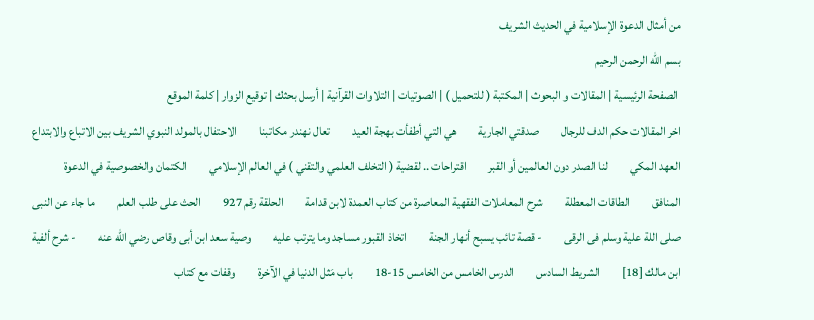من أمثال الدعوة الإسلامية في الحديث الشريف
بسم الله الرحمن الرحيم
 الصفحة الرئيسية | المقالات و البحوث | المكتبة ( للتحميل ) | الصوتيات | التلاوات القرآنية | أرسل بحثك | توقيع الزوار | كلمة الموقع
اخر المقالات حكم الدف للرجال         صدقتي الجارية         هي التي أطفأت بهجة العيد         تعال نهندر مكاتبنا         الاحتفال بالمولد النبوي الشريف بين الاتباع والابتداع         العهد المكي         لنا الصدر دون العالمين أو القبر         اقتراحات .. لقضية ( التخلف العلمي والتقني ) في العالم الإسلامي         الكتمان والخصوصية في الدعوة         المنافق         الطاقات المعطلة         شرح المعاملات الفقهية المعاصرة من كتاب العمدة لابن قدامة         الحلقة رقم 927         الحث على طلب العلم         ما جاء عن النبى صلى اللة علية وسلم فى الرقى         - قصة تائب يسبح أنهار الجنة         اتخاذ القبور مساجد وما يترتب عليه         وصية سعد ابن أبى وقاص رضي الله عنه         - شرح ألفية ابن مالك [18]         الشريط السادس         الدرس الخامس من الخامس 15-18         باب مَثل الدنيا في الآخرة         وقفات مع كتاب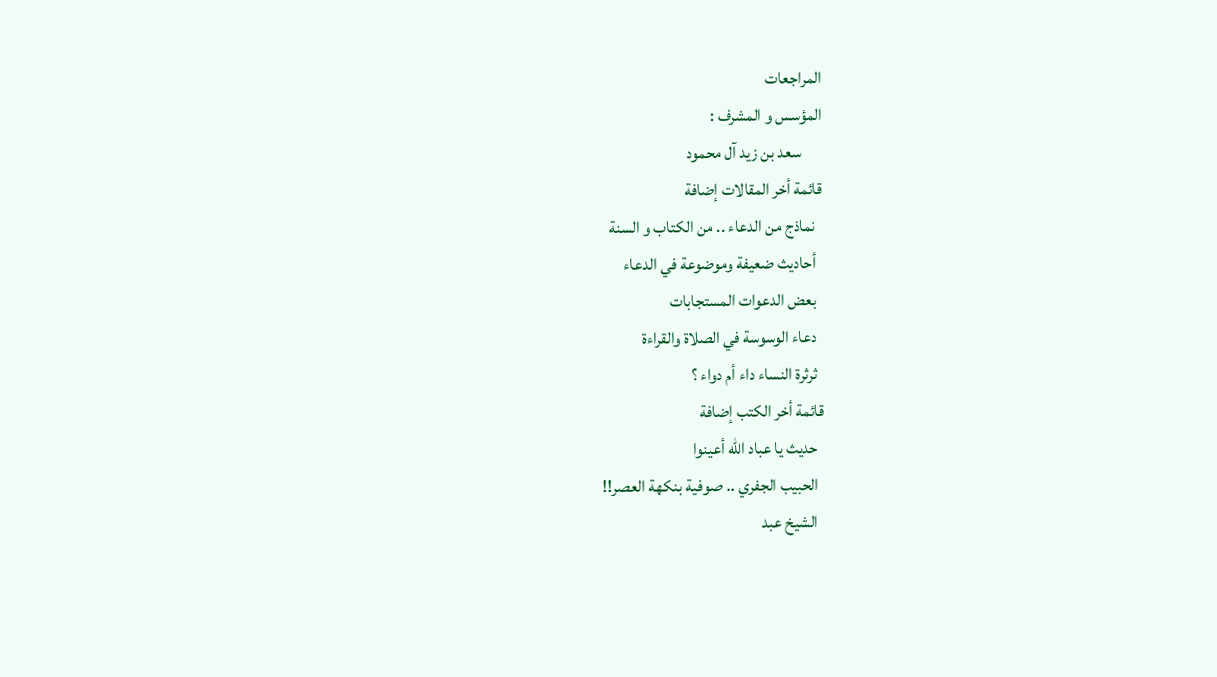المراجعات
المؤسس و المشرف :
      سعد بن زيد آل محمود
قائمة أخر المقالات إضافة
  نماذج من الدعاء .. من الكتاب و السنة
  أحاديث ضعيفة وموضوعة في الدعاء
  بعض الدعوات المستجابات
  دعاء الوسوسة في الصلاة والقراءة
  ثرثرة النساء داء أم دواء ؟
قائمة أخر الكتب إضافة
  حديث يا عباد الله أعينوا
  الحبيب الجفري .. صوفية بنكهة العصر!!
  الشيخ عبد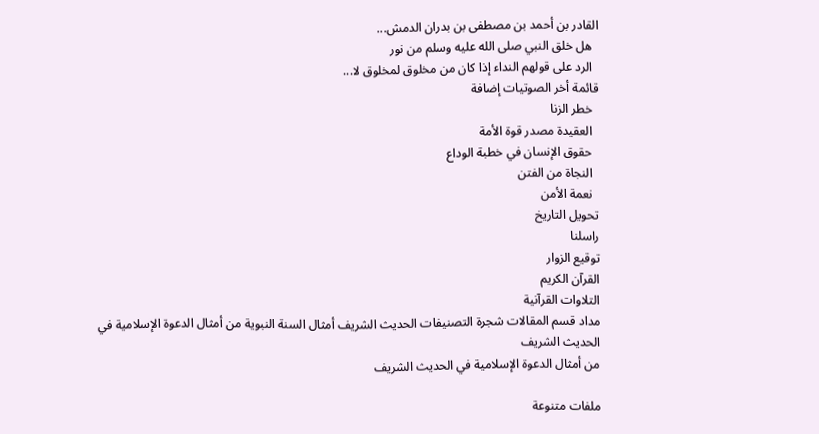القادر بن أحمد بن مصطفى بن بدران الدمش...
  هل خلق النبي صلى الله عليه وسلم من نور
  الرد على قولهم النداء إذا كان من مخلوق لمخلوق لا...
قائمة أخر الصوتيات إضافة
  خطر الزنا
  العقيدة مصدر قوة الأمة
  حقوق الإنسان في خطبة الوداع
  النجاة من الفتن
  نعمة الأمن
تحويل التاريخ
راسلنا
توقيع الزوار
القرآن الكريم
التلاوات القرآنية
مداد قسم المقالات شجرة التصنيفات الحديث الشريف أمثال السنة النبوية من أمثال الدعوة الإسلامية في الحديث الشريف
من أمثال الدعوة الإسلامية في الحديث الشريف

ملفات متنوعة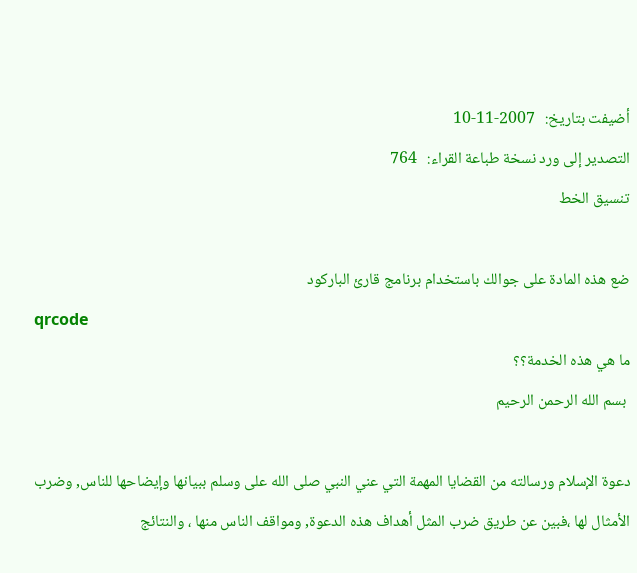أضيفت بتاريخ:   2007-11-10
التصدير إلى ورد نسخة طباعة القراء:   764
تنسيق الخط

ضع هذه المادة على جوالك باستخدام برنامج قارئ الباركود
qrcode
ما هي هذه الخدمة؟؟
 بسم الله الرحمن الرحيم

دعوة الإسلام ورسالته من القضايا المهمة التي عني النبي صلى الله على وسلم ببيانها وإيضاحها للناس, وضرب الأمثال لها ،فبين عن طريق ضرب المثل أهداف هذه الدعوة, ومواقف الناس منها ، والنتائج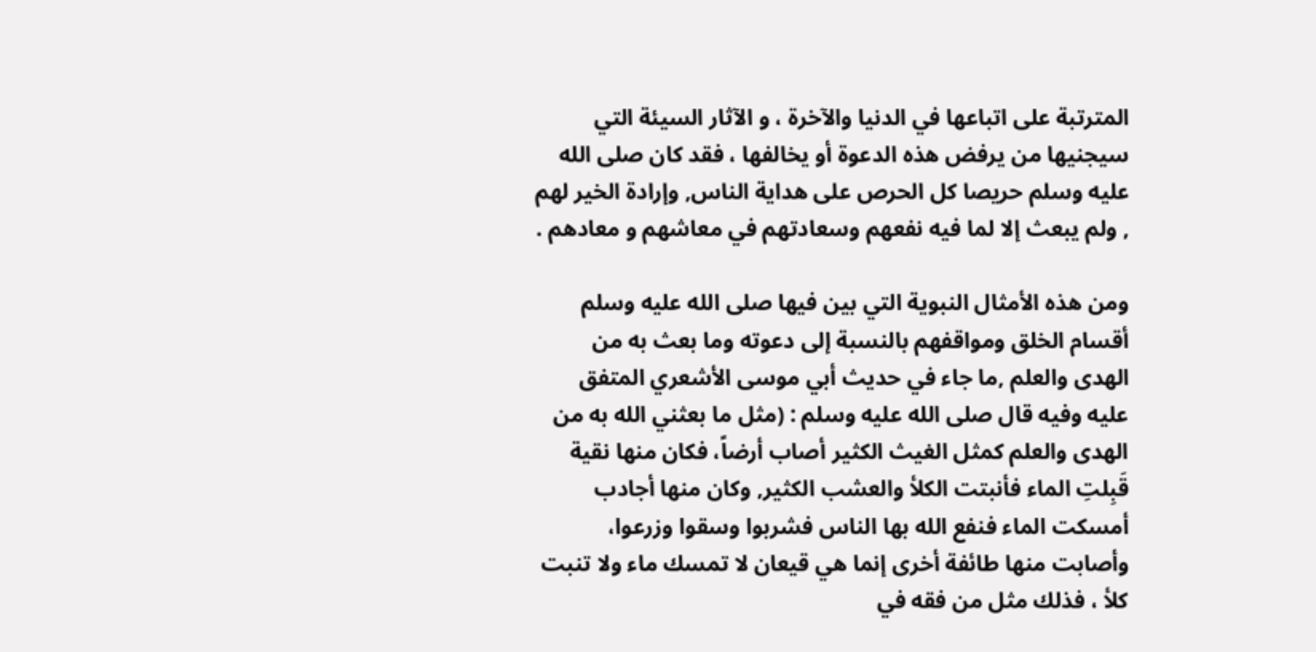المترتبة على اتباعها في الدنيا والآخرة ، و الآثار السيئة التي سيجنيها من يرفض هذه الدعوة أو يخالفها ، فقد كان صلى الله عليه وسلم حريصا كل الحرص على هداية الناس, وإرادة الخير لهم , ولم يبعث إلا لما فيه نفعهم وسعادتهم في معاشهم و معادهم .

ومن هذه الأمثال النبوية التي بين فيها صلى الله عليه وسلم أقسام الخلق ومواقفهم بالنسبة إلى دعوته وما بعث به من الهدى والعلم ,ما جاء في حديث أبي موسى الأشعري المتفق عليه وفيه قال صلى الله عليه وسلم : (مثل ما بعثني الله به من الهدى والعلم كمثل الغيث الكثير أصاب أرضاً، فكان منها نقية قَبِلتِ الماء فأنبتت الكلأ والعشب الكثير, وكان منها أجادب أمسكت الماء فنفع الله بها الناس فشربوا وسقوا وزرعوا، وأصابت منها طائفة أخرى إنما هي قيعان لا تمسك ماء ولا تنبت كلأ ، فذلك مثل من فقه في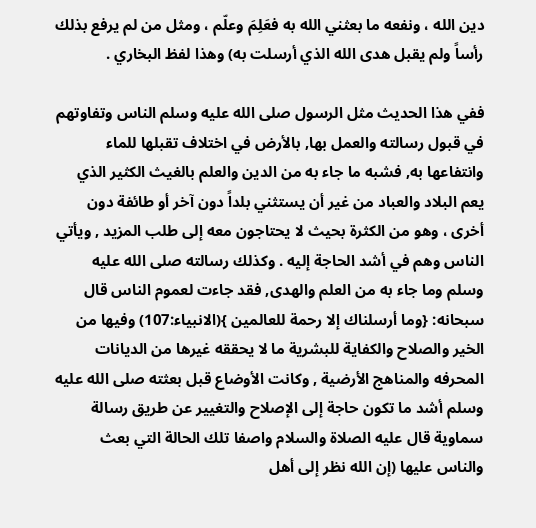دين الله ، ونفعه ما بعثني الله به فعَلِمَ وعلّم ، ومثل من لم يرفع بذلك رأساً ولم يقبل هدى الله الذي أرسلت به) وهذا لفظ البخاري .

ففي هذا الحديث مثل الرسول صلى الله عليه وسلم الناس وتفاوتهم في قبول رسالته والعمل بها, بالأرض في اختلاف تقبلها للماء وانتفاعها به, فشبه ما جاء به من الدين والعلم بالغيث الكثير الذي يعم البلاد والعباد من غير أن يستثني بلداً دون آخر أو طائفة دون أخرى ، وهو من الكثرة بحيث لا يحتاجون معه إلى طلب المزيد , ويأتي الناس وهم في أشد الحاجة إليه . وكذلك رسالته صلى الله عليه وسلم وما جاء به من العلم والهدى, فقد جاءت لعموم الناس قال سبحانه: {وما أرسلناك إلا رحمة للعالمين }(الانبياء:107) وفيها من الخير والصلاح والكفاية للبشرية ما لا يحققه غيرها من الديانات المحرفه والمناهج الأرضية , وكانت الأوضاع قبل بعثته صلى الله عليه وسلم أشد ما تكون حاجة إلى الإصلاح والتغيير عن طريق رسالة سماوية قال عليه الصلاة والسلام واصفا تلك الحالة التي بعث والناس عليها (إن الله نظر إلى أهل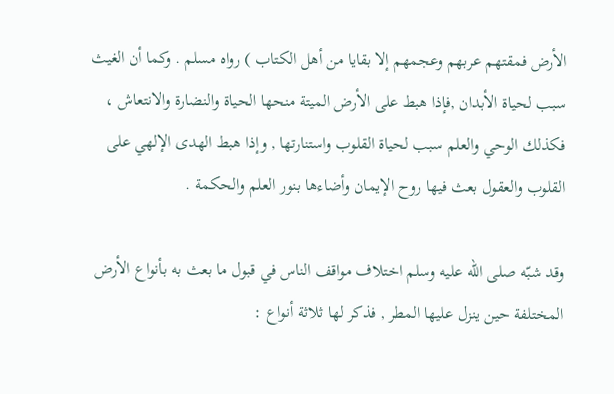الأرض فمقتهم عربهم وعجمهم إلا بقايا من أهل الكتاب ) رواه مسلم . وكما أن الغيث سبب لحياة الأبدان ,فإذا هبط على الأرض الميتة منحها الحياة والنضارة والانتعاش ، فكذلك الوحي والعلم سبب لحياة القلوب واستنارتها , وإذا هبط الهدى الإلهي على القلوب والعقول بعث فيها روح الإيمان وأضاءها بنور العلم والحكمة .

وقد شبّه صلى الله عليه وسلم اختلاف مواقف الناس في قبول ما بعث به بأنواع الأرض المختلفة حين ينزل عليها المطر , فذكر لها ثلاثة أنواع :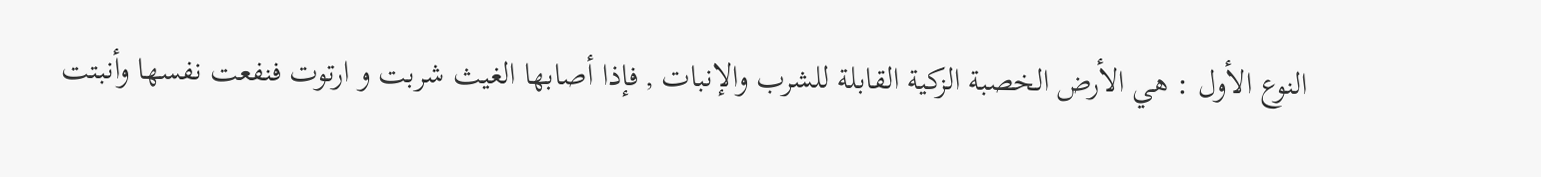النوع الأول : هي الأرض الخصبة الزكية القابلة للشرب والإنبات , فإذا أصابها الغيث شربت و ارتوت فنفعت نفسها وأنبتت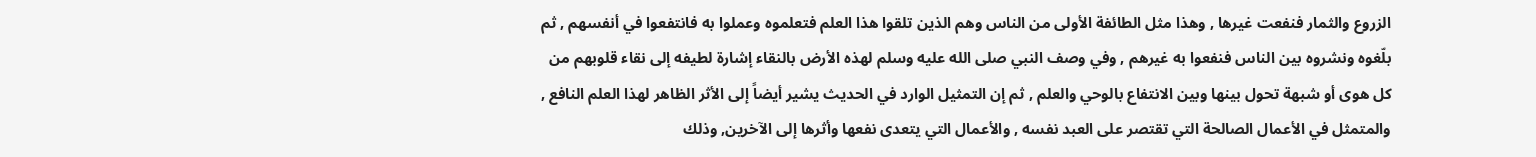الزروع والثمار فنفعت غيرها , وهذا مثل الطائفة الأولى من الناس وهم الذين تلقوا هذا العلم فتعلموه وعملوا به فانتفعوا في أنفسهم , ثم بلّغوه ونشروه بين الناس فنفعوا به غيرهم , وفي وصف النبي صلى الله عليه وسلم لهذه الأرض بالنقاء إشارة لطيفه إلى نقاء قلوبهم من كل هوى أو شبهة تحول بينها وبين الانتفاع بالوحي والعلم , ثم إن التمثيل الوارد في الحديث يشير أيضاً إلى الأثر الظاهر لهذا العلم النافع , والمتمثل في الأعمال الصالحة التي تقتصر على العبد نفسه , والأعمال التي يتعدى نفعها وأثرها إلى الآخرين, وذلك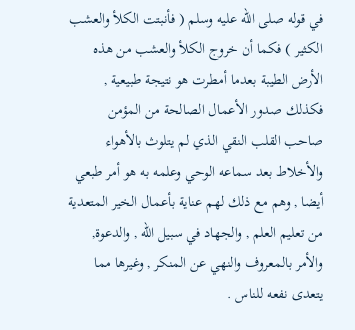في قوله صلى الله عليه وسلم ( فأنبتت الكلأ والعشب الكثير ) فكما أن خروج الكلأ والعشب من هذه الأرض الطيبة بعدما أمطرت هو نتيجة طبيعية , فكذلك صدور الأعمال الصالحة من المؤمن صاحب القلب النقي الذي لم يتلوث بالأهواء والأخلاط بعد سماعه الوحي وعلمه به هو أمر طبعي أيضا , وهم مع ذلك لهم عناية بأعمال الخير المتعدية من تعليم العلم , والجهاد في سبيل الله , والدعوة, والأمر بالمعروف والنهي عن المنكر , وغيرها مما يتعدى نفعه للناس .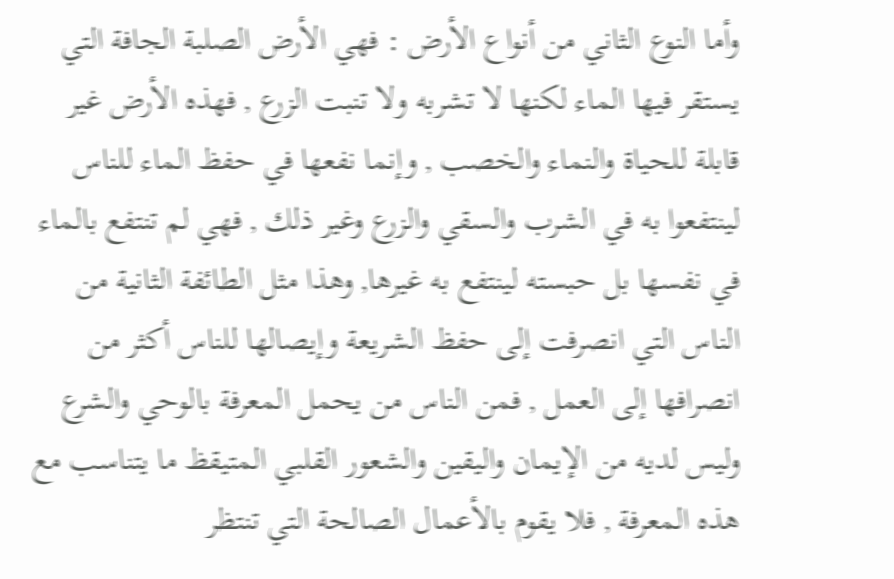وأما النوع الثاني من أنواع الأرض : فهي الأرض الصلبة الجافة التي يستقر فيها الماء لكنها لا تشربه ولا تنبت الزرع , فهذه الأرض غير قابلة للحياة والنماء والخصب , وإنما نفعها في حفظ الماء للناس لينتفعوا به في الشرب والسقي والزرع وغير ذلك , فهي لم تنتفع بالماء في نفسها بل حبسته لينتفع به غيرها, وهذا مثل الطائفة الثانية من الناس التي انصرفت إلى حفظ الشريعة وإيصالها للناس أكثر من انصرافها إلى العمل , فمن الناس من يحمل المعرفة بالوحي والشرع وليس لديه من الإيمان واليقين والشعور القلبي المتيقظ ما يتناسب مع هذه المعرفة , فلا يقوم بالأعمال الصالحة التي تنتظر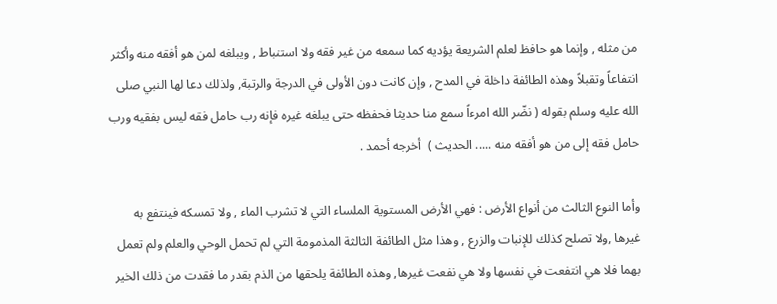من مثله , وإنما هو حافظ لعلم الشريعة يؤديه كما سمعه من غير فقه ولا استنباط , ويبلغه لمن هو أفقه منه وأكثر انتفاعاً وتقبلاً وهذه الطائفة داخلة في المدح , وإن كانت دون الأولى في الدرجة والرتبة, ولذلك دعا لها النبي صلى الله عليه وسلم بقوله ( نضّر الله امرءاً سمع منا حديثا فحفظه حتى يبلغه غيره فإنه رب حامل فقه ليس بفقيه ورب حامل فقه إلى من هو أفقه منه ..... الحديث )  أخرجه أحمد .

وأما النوع الثالث من أنواع الأرض : فهي الأرض المستوية الملساء التي لا تشرب الماء , ولا تمسكه فينتفع به غيرها ,ولا تصلح كذلك للإنبات والزرع , وهذا مثل الطائفة الثالثة المذمومة التي لم تحمل الوحي والعلم ولم تعمل بهما فلا هي انتفعت في نفسها ولا هي نفعت غيرها, وهذه الطائفة يلحقها من الذم بقدر ما فقدت من ذلك الخير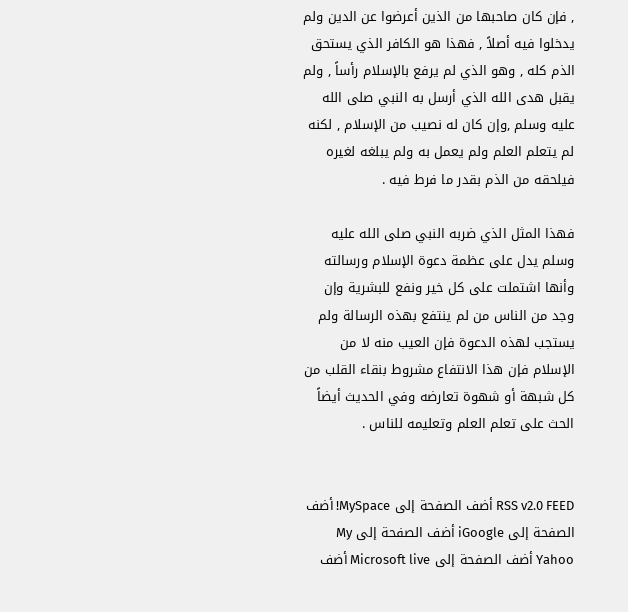, فإن كان صاحبها من الذين أعرضوا عن الدين ولم يدخلوا فيه أصلاً , فهذا هو الكافر الذي يستحق الذم كله , وهو الذي لم يرفع بالإسلام رأساً , ولم يقبل هدى الله الذي أرسل به النبي صلى الله عليه وسلم ,وإن كان له نصيب من الإسلام , لكنه لم يتعلم العلم ولم يعمل به ولم يبلغه لغيره فيلحقه من الذم بقدر ما فرط فيه .

فهذا المثل الذي ضربه النبي صلى الله عليه وسلم يدل على عظمة دعوة الإسلام ورسالته وأنها اشتملت على كل خير ونفع للبشرية وإن وجد من الناس من لم ينتفع بهذه الرسالة ولم يستجب لهذه الدعوة فإن العيب منه لا من الإسلام فإن هذا الانتفاع مشروط بنقاء القلب من كل شبهة أو شهوة تعارضه وفي الحديث أيضاً الحث على تعلم العلم وتعليمه للناس .


RSS v2.0 FEED أضف الصفحة إلى MySpace! أضف الصفحة إلى iGoogle أضف الصفحة إلى My Yahoo أضف الصفحة إلى Microsoft live أضف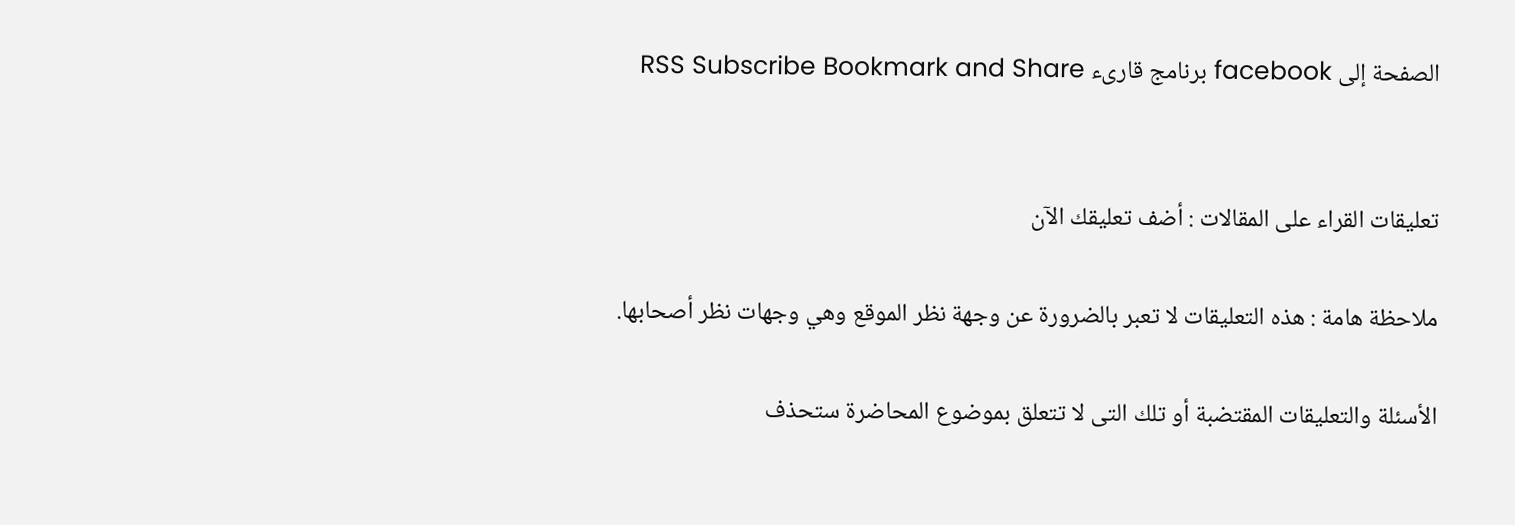الصفحة إلى facebook برنامج قارىء RSS Subscribe Bookmark and Share


تعليقات القراء على المقالات : أضف تعليقك الآن

ملاحظة هامة : هذه التعليقات لا تعبر بالضرورة عن وجهة نظر الموقع وهي وجهات نظر أصحابها.

الأسئلة والتعليقات المقتضبة أو تلك التى لا تتعلق بموضوع المحاضرة ستحذف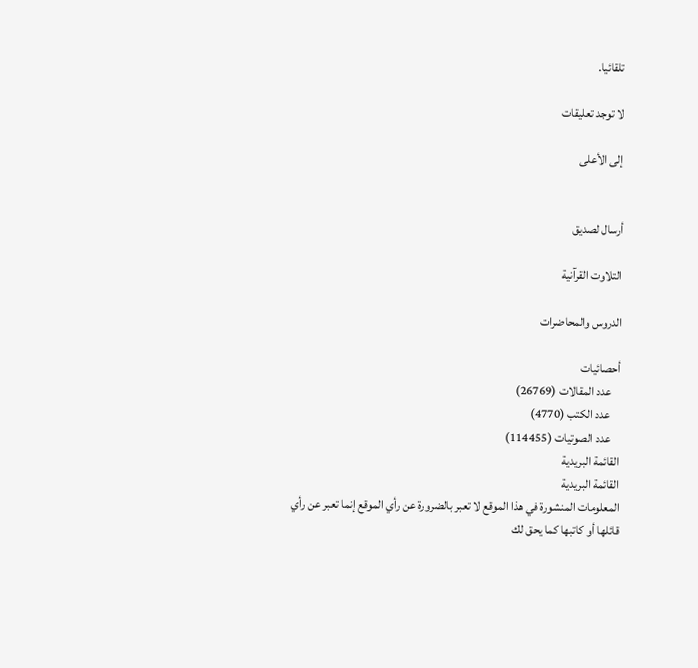تلقائيا.

لا توجد تعليقات

إلى الأعلى


أرسال لصديق

التلاوت القرآنية

الدروس والمحاضرات

أحصائيات
    عدد المقالات (26769)
    عدد الكتب (4770)
    عدد الصوتيات (114455)
القائمة البريدية
القائمة البريدية
المعلومات المنشورة في هذا الموقع لا تعبر بالضرورة عن رأي الموقع إنما تعبر عن رأي قائلها أو كاتبها كما يحق لك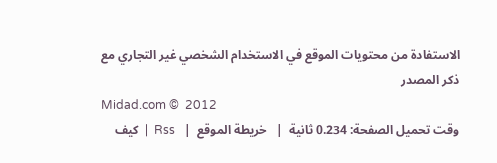الاستفادة من محتويات الموقع في الاستخدام الشخصي غير التجاري مع ذكر المصدر
Midad.com ©  2012
وقت تحميل الصفحة: 0.234 ثانية  |   خريطة الموقع  |   Rss  |  كيف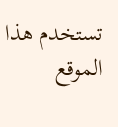تستخدم هذا الموقع